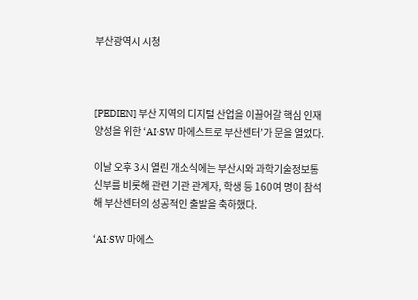부산광역시 시청



[PEDIEN] 부산 지역의 디지털 산업을 이끌어갈 핵심 인재 양성을 위한 ‘AI·SW 마에스트로 부산센터’가 문을 열었다.

이날 오후 3시 열린 개소식에는 부산시와 과학기술정보통신부를 비롯해 관련 기관 관계자, 학생 등 160여 명이 참석해 부산센터의 성공적인 출발을 축하했다.

‘AI·SW 마에스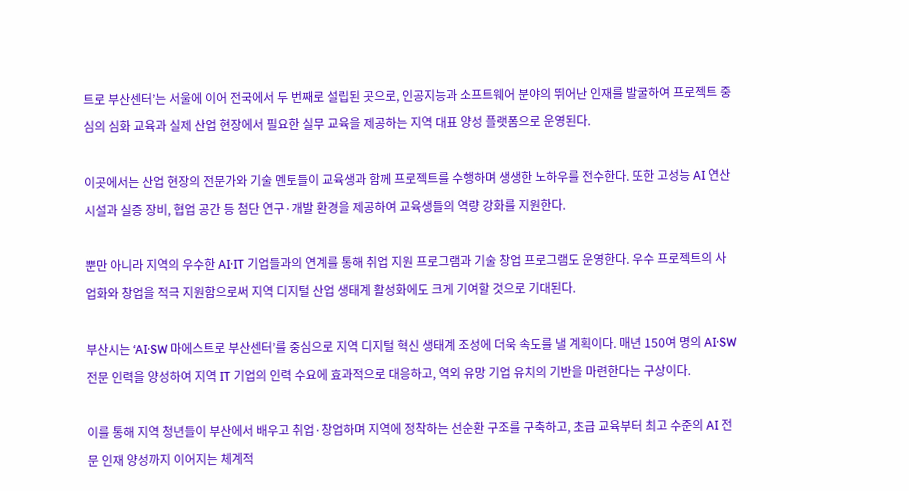트로 부산센터’는 서울에 이어 전국에서 두 번째로 설립된 곳으로, 인공지능과 소프트웨어 분야의 뛰어난 인재를 발굴하여 프로젝트 중심의 심화 교육과 실제 산업 현장에서 필요한 실무 교육을 제공하는 지역 대표 양성 플랫폼으로 운영된다.

이곳에서는 산업 현장의 전문가와 기술 멘토들이 교육생과 함께 프로젝트를 수행하며 생생한 노하우를 전수한다. 또한 고성능 AI 연산 시설과 실증 장비, 협업 공간 등 첨단 연구·개발 환경을 제공하여 교육생들의 역량 강화를 지원한다.

뿐만 아니라 지역의 우수한 AI·IT 기업들과의 연계를 통해 취업 지원 프로그램과 기술 창업 프로그램도 운영한다. 우수 프로젝트의 사업화와 창업을 적극 지원함으로써 지역 디지털 산업 생태계 활성화에도 크게 기여할 것으로 기대된다.

부산시는 ‘AI·SW 마에스트로 부산센터’를 중심으로 지역 디지털 혁신 생태계 조성에 더욱 속도를 낼 계획이다. 매년 150여 명의 AI·SW 전문 인력을 양성하여 지역 IT 기업의 인력 수요에 효과적으로 대응하고, 역외 유망 기업 유치의 기반을 마련한다는 구상이다.

이를 통해 지역 청년들이 부산에서 배우고 취업·창업하며 지역에 정착하는 선순환 구조를 구축하고, 초급 교육부터 최고 수준의 AI 전문 인재 양성까지 이어지는 체계적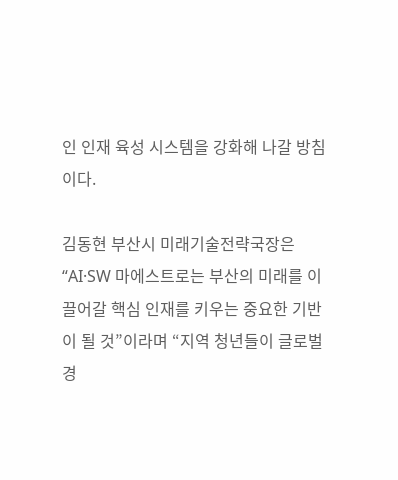인 인재 육성 시스템을 강화해 나갈 방침이다.

김동현 부산시 미래기술전략국장은 “AI·SW 마에스트로는 부산의 미래를 이끌어갈 핵심 인재를 키우는 중요한 기반이 될 것”이라며 “지역 청년들이 글로벌 경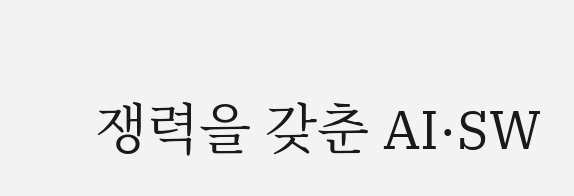쟁력을 갖춘 AI·SW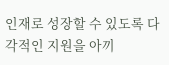인재로 성장할 수 있도록 다각적인 지원을 아끼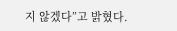지 않겠다”고 밝혔다.